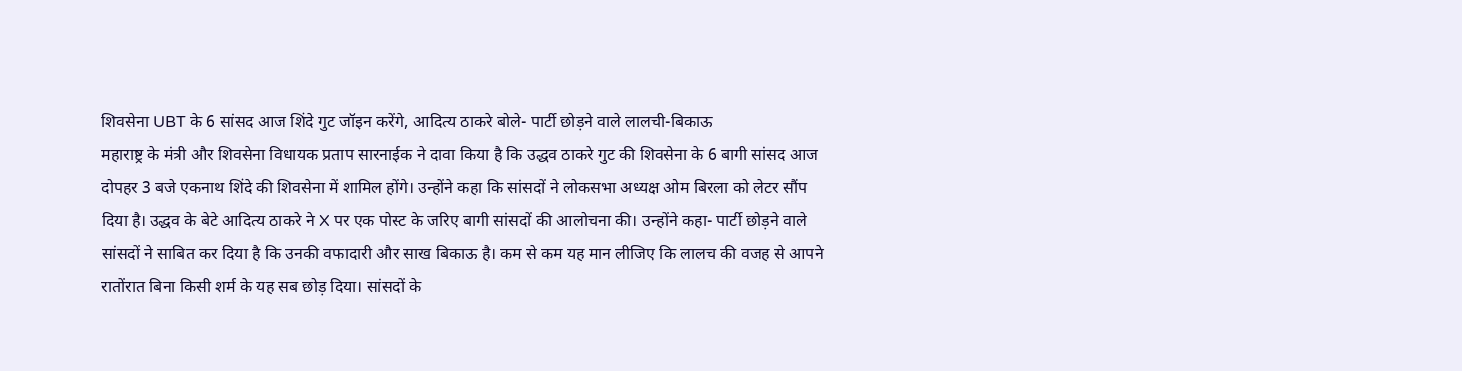शिवसेना UBT के 6 सांसद आज शिंदे गुट जॉइन करेंगे, आदित्य ठाकरे बोले- पार्टी छोड़ने वाले लालची-बिकाऊ
महाराष्ट्र के मंत्री और शिवसेना विधायक प्रताप सारनाईक ने दावा किया है कि उद्धव ठाकरे गुट की शिवसेना के 6 बागी सांसद आज दोपहर 3 बजे एकनाथ शिंदे की शिवसेना में शामिल होंगे। उन्होंने कहा कि सांसदों ने लोकसभा अध्यक्ष ओम बिरला को लेटर सौंप दिया है। उद्धव के बेटे आदित्य ठाकरे ने X पर एक पोस्ट के जरिए बागी सांसदों की आलोचना की। उन्होंने कहा- पार्टी छोड़ने वाले सांसदों ने साबित कर दिया है कि उनकी वफादारी और साख बिकाऊ है। कम से कम यह मान लीजिए कि लालच की वजह से आपने रातोंरात बिना किसी शर्म के यह सब छोड़ दिया। सांसदों के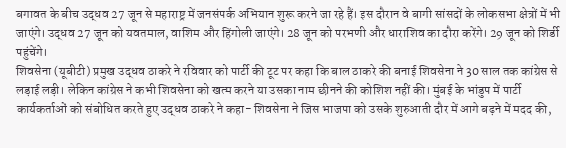बगावत के बीच उद्धव 27 जून से महाराष्ट्र में जनसंपर्क अभियान शुरू करने जा रहे हैं। इस दौरान वे बागी सांसदों के लोकसभा क्षेत्रों में भी जाएंगे। उद्धव 27 जून को यवतमाल, वाशिम और हिंगोली जाएंगे। 28 जून को परभणी और धाराशिव का दौरा करेंगे। 29 जून को शिर्डी पहुंचेंगे।
शिवसेना (यूबीटी) प्रमुख उद्धव ठाकरे ने रविवार को पार्टी की टूट पर कहा कि बाल ठाकरे की बनाई शिवसेना ने 30 साल तक कांग्रेस से लड़ाई लड़ी। लेकिन कांग्रेस ने कभी शिवसेना को खत्म करने या उसका नाम छीनने की कोशिश नहीं की। मुंबई के भांडुप में पार्टी कार्यकर्ताओं को संबोधित करते हुए उद्धव ठाकरे ने कहा- शिवसेना ने जिस भाजपा को उसके शुरुआती दौर में आगे बढ़ने में मदद की,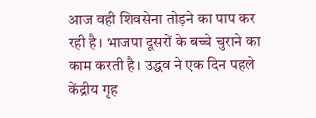आज वही शिवसेना तोड़ने का पाप कर रही है। भाजपा दूसरों के बच्चे चुराने का काम करती है। उद्धव ने एक दिन पहले केंद्रीय गृह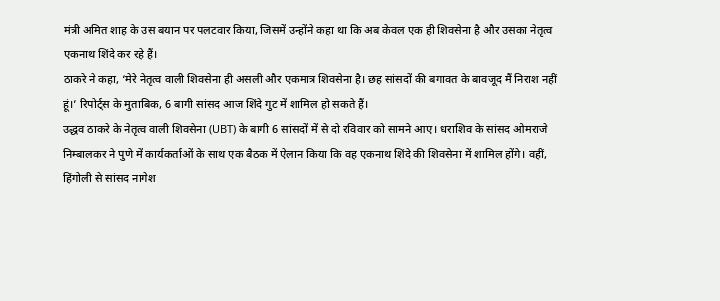मंत्री अमित शाह के उस बयान पर पलटवार किया, जिसमें उन्होंने कहा था कि अब केवल एक ही शिवसेना है और उसका नेतृत्व एकनाथ शिंदे कर रहे हैं।
ठाकरे ने कहा, ‘मेरे नेतृत्व वाली शिवसेना ही असली और एकमात्र शिवसेना है। छह सांसदों की बगावत के बावजूद मैं निराश नहीं हूं।’ रिपोर्ट्स के मुताबिक, 6 बागी सांसद आज शिंदे गुट में शामिल हो सकते हैं।
उद्धव ठाकरे के नेतृत्व वाली शिवसेना (UBT) के बागी 6 सांसदों में से दो रविवार को सामने आए। धराशिव के सांसद ओमराजे निम्बालकर ने पुणे में कार्यकर्ताओं के साथ एक बैठक में ऐलान किया कि वह एकनाथ शिंदे की शिवसेना में शामिल होंगे। वहीं, हिंगोली से सांसद नागेश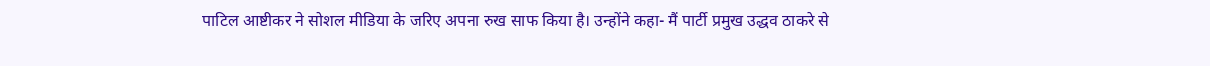पाटिल आष्टीकर ने सोशल मीडिया के जरिए अपना रुख साफ किया है। उन्होंने कहा- मैं पार्टी प्रमुख उद्धव ठाकरे से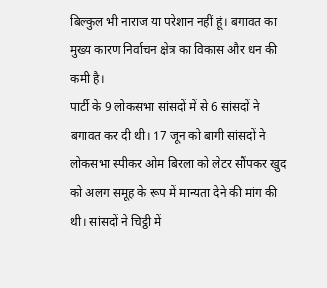बिल्कुल भी नाराज या परेशान नहीं हूं। बगावत का मुख्य कारण निर्वाचन क्षेत्र का विकास और धन की कमी है।
पार्टी के 9 लोकसभा सांसदों में से 6 सांसदों ने बगावत कर दी थी। 17 जून को बागी सांसदों ने लोकसभा स्पीकर ओम बिरला को लेटर सौंपकर खुद को अलग समूह के रूप में मान्यता देने की मांग की थी। सांसदों ने चिट्ठी में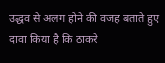उद्धव से अलग होने की वजह बताते हुए दावा किया है कि ठाकरे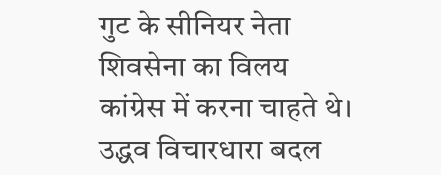गुट के सीनियर नेता शिवसेना का विलय कांग्रेस में करना चाहते थे। उद्धव विचारधारा बदल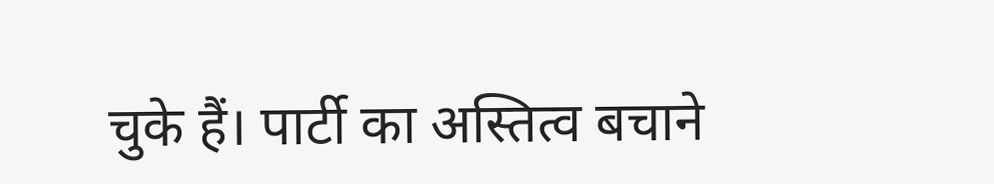चुके हैं। पार्टी का अस्तित्व बचाने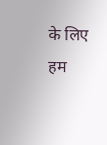के लिए हम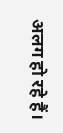अलग हो रहे हैं।